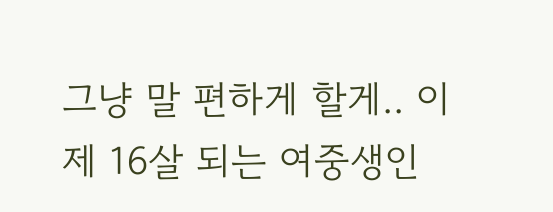그냥 말 편하게 할게.. 이제 16살 되는 여중생인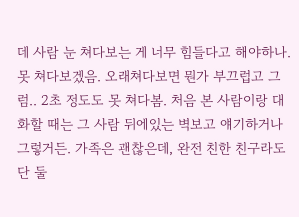데 사람 눈 쳐다보는 게 너무 힘들다고 해야하나. 못 쳐다보겠음. 오래쳐다보면 뭔가 부끄럽고 그럼.. 2초 정도도 못 쳐다봄. 처음 본 사람이랑 대화할 때는 그 사람 뒤에있는 벽보고 얘기하거나 그렇거든. 가족은 괜찮은데, 완전 친한 친구라도 단 둘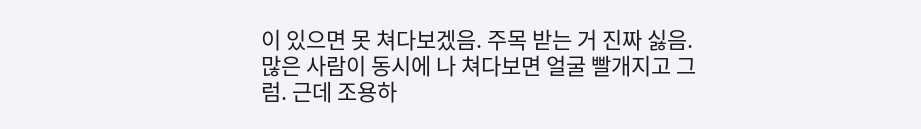이 있으면 못 쳐다보겠음. 주목 받는 거 진짜 싫음. 많은 사람이 동시에 나 쳐다보면 얼굴 빨개지고 그럼. 근데 조용하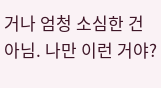거나 엄청 소심한 건 아님. 나만 이런 거야?